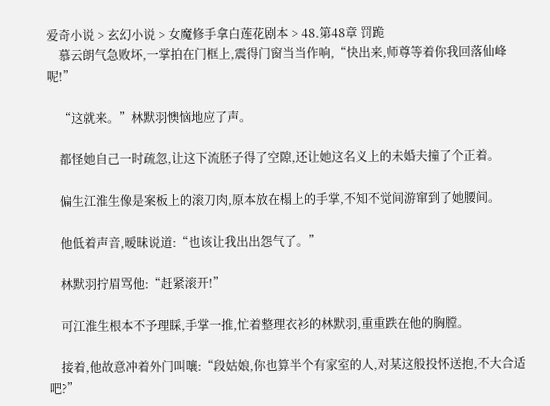爱奇小说 > 玄幻小说 > 女魔修手拿白莲花剧本 > 48.第48章 罚跪
    慕云朗气急败坏,一掌拍在门框上,震得门窗当当作响,“快出来,师尊等着你我回落仙峰呢!”

    “这就来。”林默羽懊恼地应了声。

    都怪她自己一时疏忽,让这下流胚子得了空隙,还让她这名义上的未婚夫撞了个正着。

    偏生江淮生像是案板上的滚刀肉,原本放在榻上的手掌,不知不觉间游窜到了她腰间。

    他低着声音,暧昧说道:“也该让我出出怨气了。”

    林默羽拧眉骂他:“赶紧滚开!”

    可江淮生根本不予理睬,手掌一推,忙着整理衣衫的林默羽,重重跌在他的胸膛。

    接着,他故意冲着外门叫嚷:“段姑娘,你也算半个有家室的人,对某这般投怀送抱,不大合适吧?”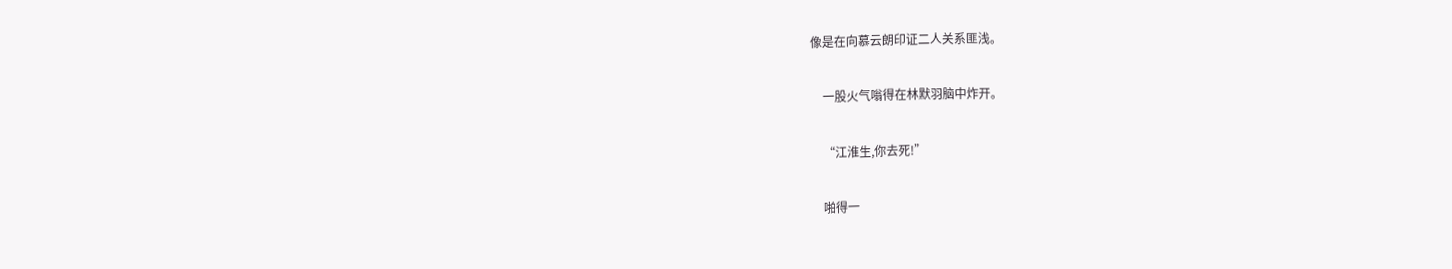像是在向慕云朗印证二人关系匪浅。

    一股火气嗡得在林默羽脑中炸开。

    “江淮生,你去死!”

    啪得一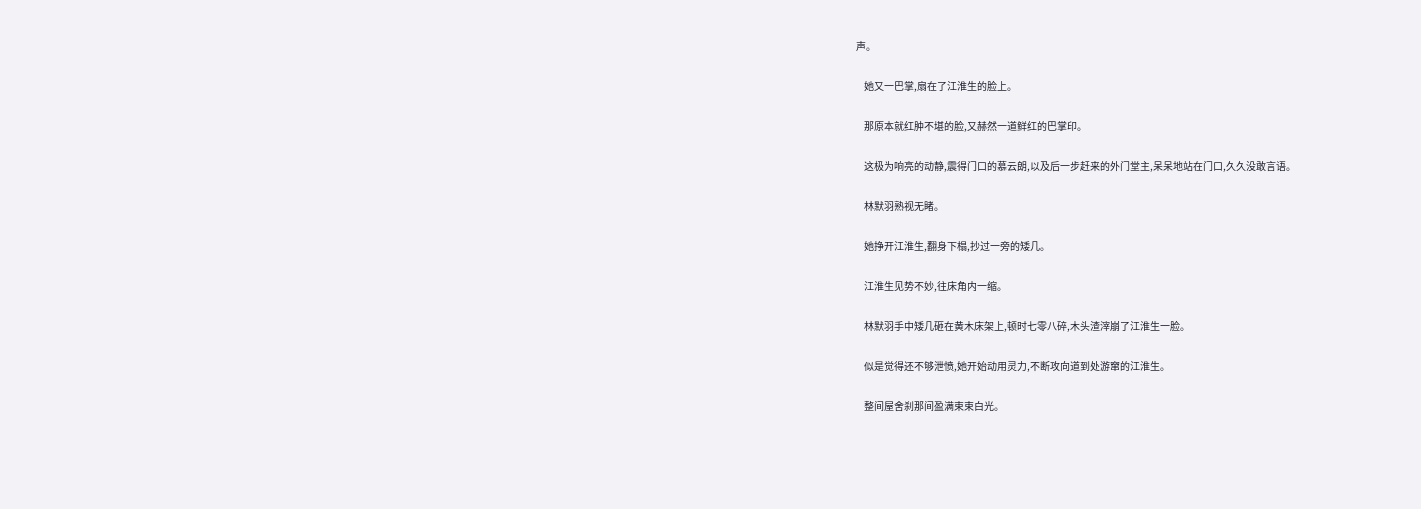声。

    她又一巴掌,扇在了江淮生的脸上。

    那原本就红肿不堪的脸,又赫然一道鲜红的巴掌印。

    这极为响亮的动静,震得门口的慕云朗,以及后一步赶来的外门堂主,呆呆地站在门口,久久没敢言语。

    林默羽熟视无睹。

    她挣开江淮生,翻身下榻,抄过一旁的矮几。

    江淮生见势不妙,往床角内一缩。

    林默羽手中矮几砸在黄木床架上,顿时七零八碎,木头渣滓崩了江淮生一脸。

    似是觉得还不够泄愤,她开始动用灵力,不断攻向道到处游窜的江淮生。

    整间屋舍刹那间盈满束束白光。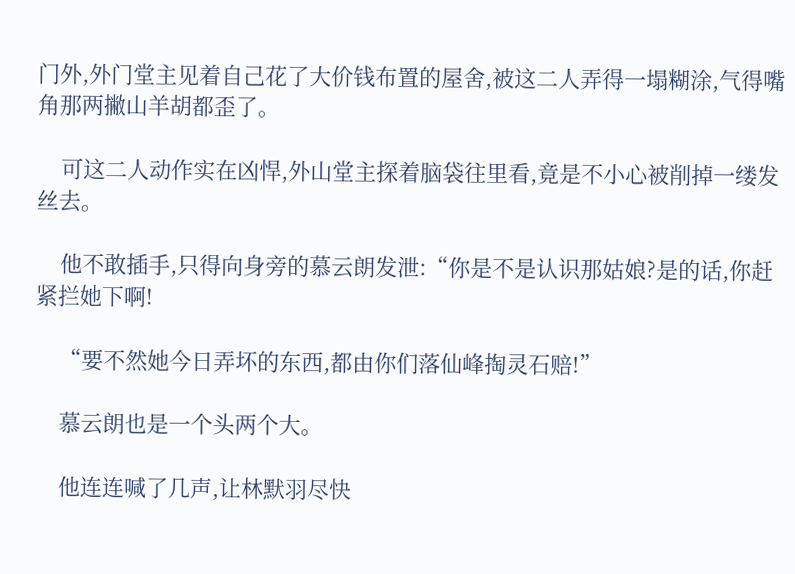门外,外门堂主见着自己花了大价钱布置的屋舍,被这二人弄得一塌糊涂,气得嘴角那两撇山羊胡都歪了。

    可这二人动作实在凶悍,外山堂主探着脑袋往里看,竟是不小心被削掉一缕发丝去。

    他不敢插手,只得向身旁的慕云朗发泄:“你是不是认识那姑娘?是的话,你赶紧拦她下啊!

    “要不然她今日弄坏的东西,都由你们落仙峰掏灵石赔!”

    慕云朗也是一个头两个大。

    他连连喊了几声,让林默羽尽快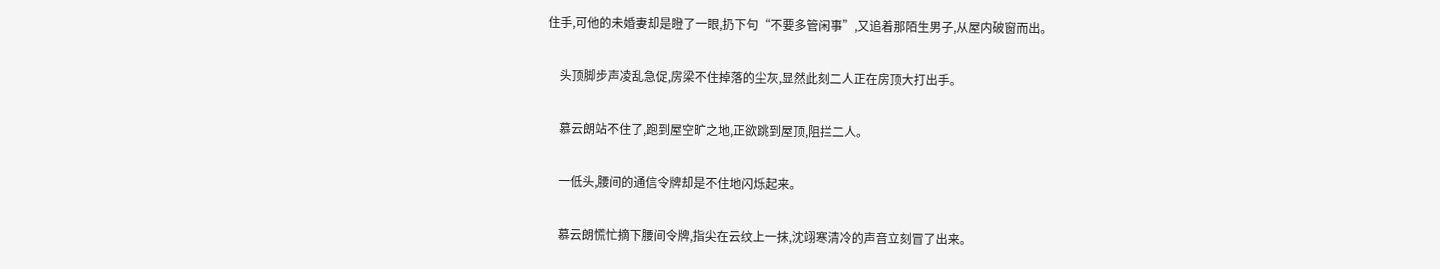住手,可他的未婚妻却是瞪了一眼,扔下句“不要多管闲事”,又追着那陌生男子,从屋内破窗而出。

    头顶脚步声凌乱急促,房梁不住掉落的尘灰,显然此刻二人正在房顶大打出手。

    慕云朗站不住了,跑到屋空旷之地,正欲跳到屋顶,阻拦二人。

    一低头,腰间的通信令牌却是不住地闪烁起来。

    慕云朗慌忙摘下腰间令牌,指尖在云纹上一抹,沈翊寒清冷的声音立刻冒了出来。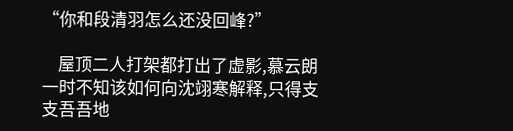“你和段清羽怎么还没回峰?”

    屋顶二人打架都打出了虚影,慕云朗一时不知该如何向沈翊寒解释,只得支支吾吾地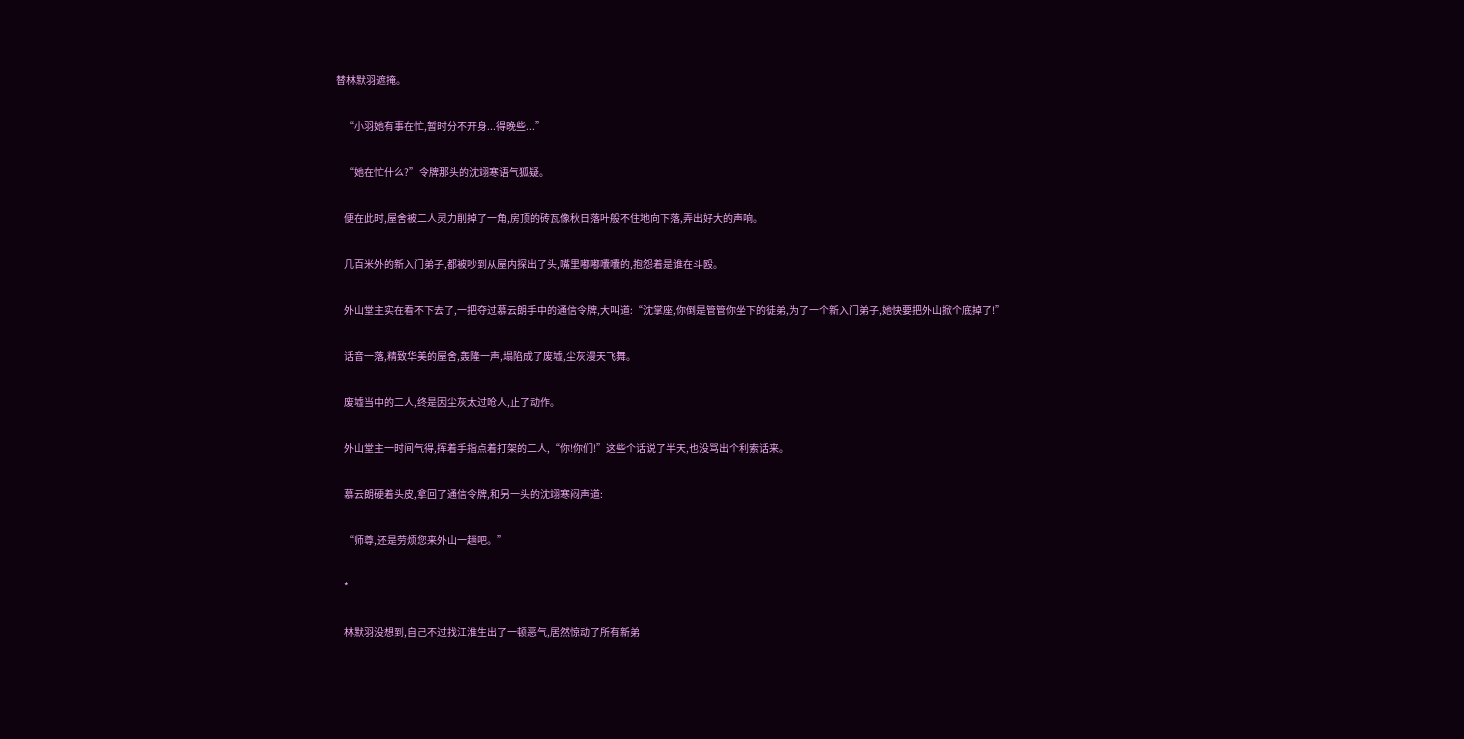替林默羽遮掩。

    “小羽她有事在忙,暂时分不开身...得晚些...”

    “她在忙什么?”令牌那头的沈翊寒语气狐疑。

    便在此时,屋舍被二人灵力削掉了一角,房顶的砖瓦像秋日落叶般不住地向下落,弄出好大的声响。

    几百米外的新入门弟子,都被吵到从屋内探出了头,嘴里嘟嘟囔囔的,抱怨着是谁在斗殴。

    外山堂主实在看不下去了,一把夺过慕云朗手中的通信令牌,大叫道:“沈掌座,你倒是管管你坐下的徒弟,为了一个新入门弟子,她快要把外山掀个底掉了!”

    话音一落,精致华美的屋舍,轰隆一声,塌陷成了废墟,尘灰漫天飞舞。

    废墟当中的二人,终是因尘灰太过呛人,止了动作。

    外山堂主一时间气得,挥着手指点着打架的二人,“你!你们!”这些个话说了半天,也没骂出个利索话来。

    慕云朗硬着头皮,拿回了通信令牌,和另一头的沈翊寒闷声道:

    “师尊,还是劳烦您来外山一趟吧。”

    *

    林默羽没想到,自己不过找江淮生出了一顿恶气,居然惊动了所有新弟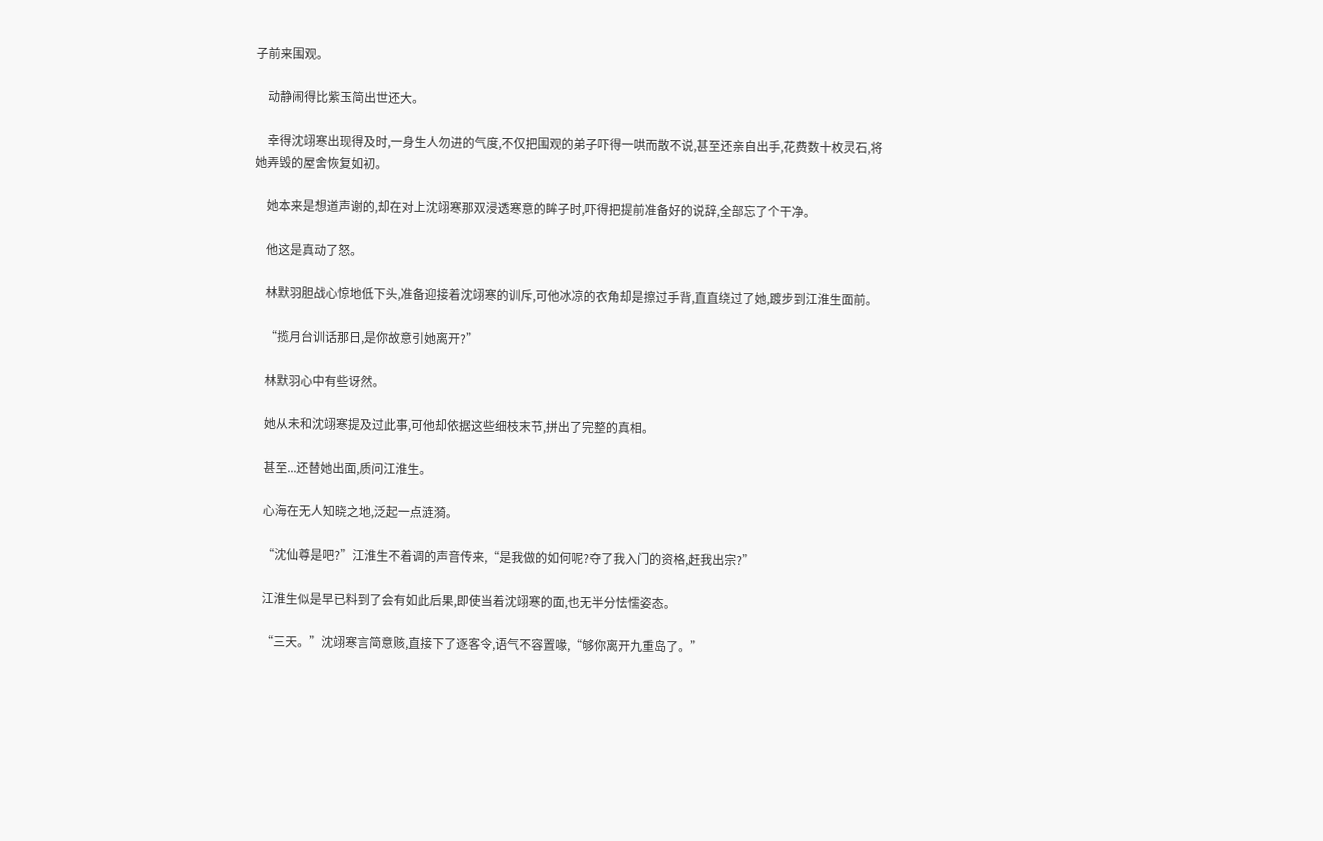子前来围观。

    动静闹得比紫玉简出世还大。

    幸得沈翊寒出现得及时,一身生人勿进的气度,不仅把围观的弟子吓得一哄而散不说,甚至还亲自出手,花费数十枚灵石,将她弄毁的屋舍恢复如初。

    她本来是想道声谢的,却在对上沈翊寒那双浸透寒意的眸子时,吓得把提前准备好的说辞,全部忘了个干净。

    他这是真动了怒。

    林默羽胆战心惊地低下头,准备迎接着沈翊寒的训斥,可他冰凉的衣角却是擦过手背,直直绕过了她,踱步到江淮生面前。

    “揽月台训话那日,是你故意引她离开?”

    林默羽心中有些讶然。

    她从未和沈翊寒提及过此事,可他却依据这些细枝末节,拼出了完整的真相。

    甚至...还替她出面,质问江淮生。

    心海在无人知晓之地,泛起一点涟漪。

    “沈仙尊是吧?”江淮生不着调的声音传来,“是我做的如何呢?夺了我入门的资格,赶我出宗?”

    江淮生似是早已料到了会有如此后果,即使当着沈翊寒的面,也无半分怯懦姿态。

    “三天。”沈翊寒言简意赅,直接下了逐客令,语气不容置喙,“够你离开九重岛了。”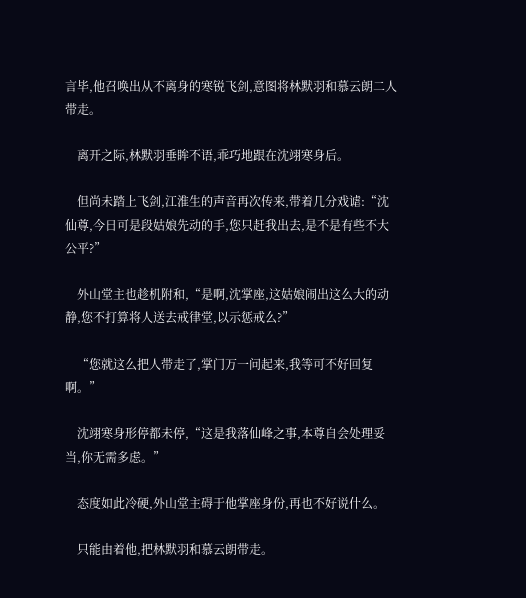言毕,他召唤出从不离身的寒锐飞剑,意图将林默羽和慕云朗二人带走。

    离开之际,林默羽垂眸不语,乖巧地跟在沈翊寒身后。

    但尚未踏上飞剑,江淮生的声音再次传来,带着几分戏谑:“沈仙尊,今日可是段姑娘先动的手,您只赶我出去,是不是有些不大公平?”

    外山堂主也趁机附和,“是啊,沈掌座,这姑娘闹出这么大的动静,您不打算将人送去戒律堂,以示惩戒么?”

    “您就这么把人带走了,掌门万一问起来,我等可不好回复啊。”

    沈翊寒身形停都未停,“这是我落仙峰之事,本尊自会处理妥当,你无需多虑。”

    态度如此冷硬,外山堂主碍于他掌座身份,再也不好说什么。

    只能由着他,把林默羽和慕云朗带走。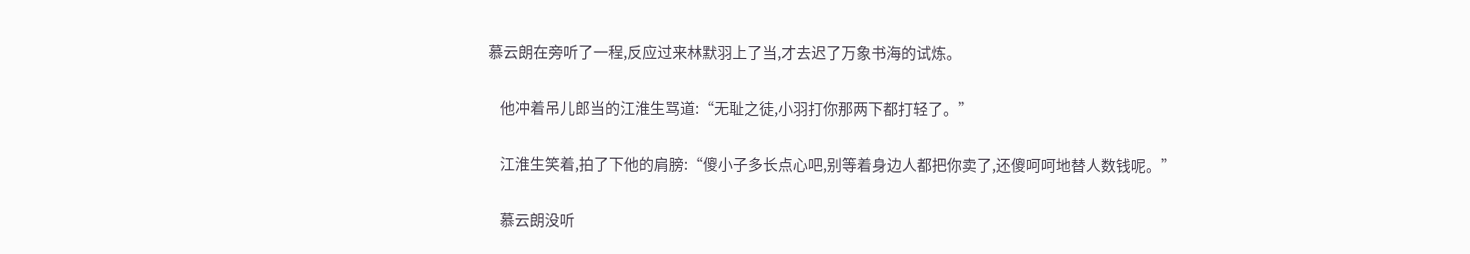慕云朗在旁听了一程,反应过来林默羽上了当,才去迟了万象书海的试炼。

    他冲着吊儿郎当的江淮生骂道:“无耻之徒,小羽打你那两下都打轻了。”

    江淮生笑着,拍了下他的肩膀:“傻小子多长点心吧,别等着身边人都把你卖了,还傻呵呵地替人数钱呢。”

    慕云朗没听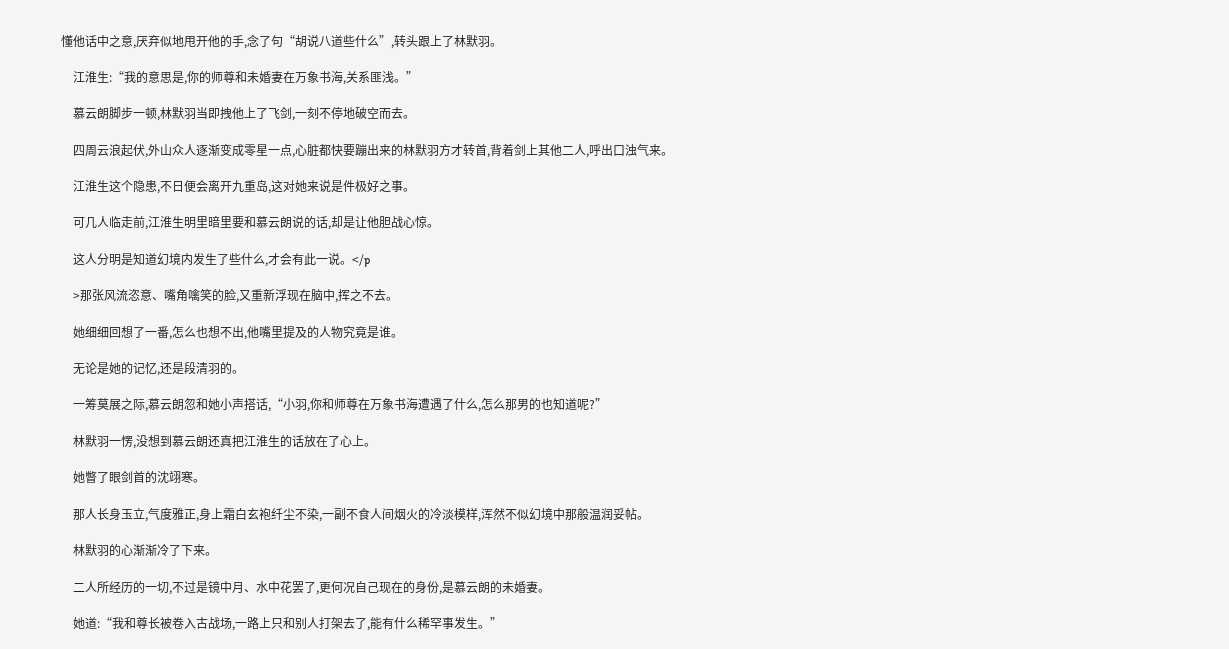懂他话中之意,厌弃似地甩开他的手,念了句“胡说八道些什么”,转头跟上了林默羽。

    江淮生:“我的意思是,你的师尊和未婚妻在万象书海,关系匪浅。”

    慕云朗脚步一顿,林默羽当即拽他上了飞剑,一刻不停地破空而去。

    四周云浪起伏,外山众人逐渐变成零星一点,心脏都快要蹦出来的林默羽方才转首,背着剑上其他二人,呼出口浊气来。

    江淮生这个隐患,不日便会离开九重岛,这对她来说是件极好之事。

    可几人临走前,江淮生明里暗里要和慕云朗说的话,却是让他胆战心惊。

    这人分明是知道幻境内发生了些什么,才会有此一说。</p

    >那张风流恣意、嘴角噙笑的脸,又重新浮现在脑中,挥之不去。

    她细细回想了一番,怎么也想不出,他嘴里提及的人物究竟是谁。

    无论是她的记忆,还是段清羽的。

    一筹莫展之际,慕云朗忽和她小声搭话,“小羽,你和师尊在万象书海遭遇了什么,怎么那男的也知道呢?”

    林默羽一愣,没想到慕云朗还真把江淮生的话放在了心上。

    她瞥了眼剑首的沈翊寒。

    那人长身玉立,气度雅正,身上霜白玄袍纤尘不染,一副不食人间烟火的冷淡模样,浑然不似幻境中那般温润妥帖。

    林默羽的心渐渐冷了下来。

    二人所经历的一切,不过是镜中月、水中花罢了,更何况自己现在的身份,是慕云朗的未婚妻。

    她道:“我和尊长被卷入古战场,一路上只和别人打架去了,能有什么稀罕事发生。”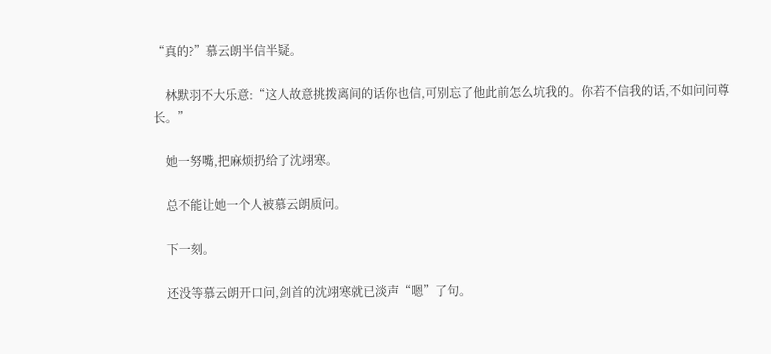“真的?”慕云朗半信半疑。

    林默羽不大乐意:“这人故意挑拨离间的话你也信,可别忘了他此前怎么坑我的。你若不信我的话,不如问问尊长。”

    她一努嘴,把麻烦扔给了沈翊寒。

    总不能让她一个人被慕云朗质问。

    下一刻。

    还没等慕云朗开口问,剑首的沈翊寒就已淡声“嗯”了句。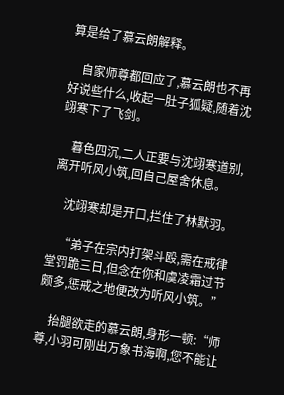算是给了慕云朗解释。

    自家师尊都回应了,慕云朗也不再好说些什么,收起一肚子狐疑,随着沈翊寒下了飞剑。

    暮色四沉,二人正要与沈翊寒道别,离开听风小筑,回自己屋舍休息。

    沈翊寒却是开口,拦住了林默羽。

    “弟子在宗内打架斗殴,需在戒律堂罚跪三日,但念在你和虞凌霜过节颇多,惩戒之地便改为听风小筑。”

    抬腿欲走的慕云朗,身形一顿:“师尊,小羽可刚出万象书海啊,您不能让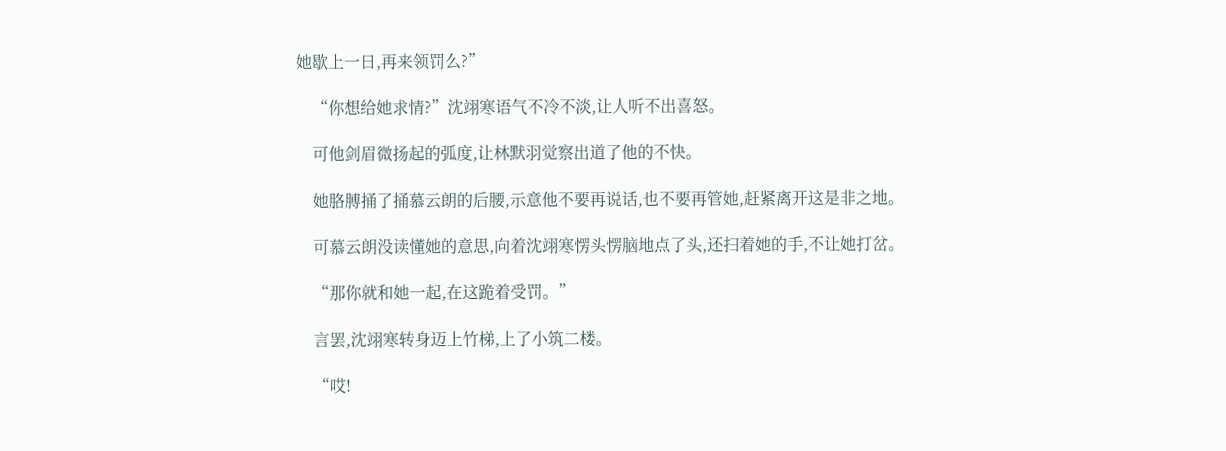她歇上一日,再来领罚么?”

    “你想给她求情?”沈翊寒语气不冷不淡,让人听不出喜怒。

    可他剑眉微扬起的弧度,让林默羽觉察出道了他的不快。

    她胳膊捅了捅慕云朗的后腰,示意他不要再说话,也不要再管她,赶紧离开这是非之地。

    可慕云朗没读懂她的意思,向着沈翊寒愣头愣脑地点了头,还扫着她的手,不让她打岔。

    “那你就和她一起,在这跪着受罚。”

    言罢,沈翊寒转身迈上竹梯,上了小筑二楼。

    “哎!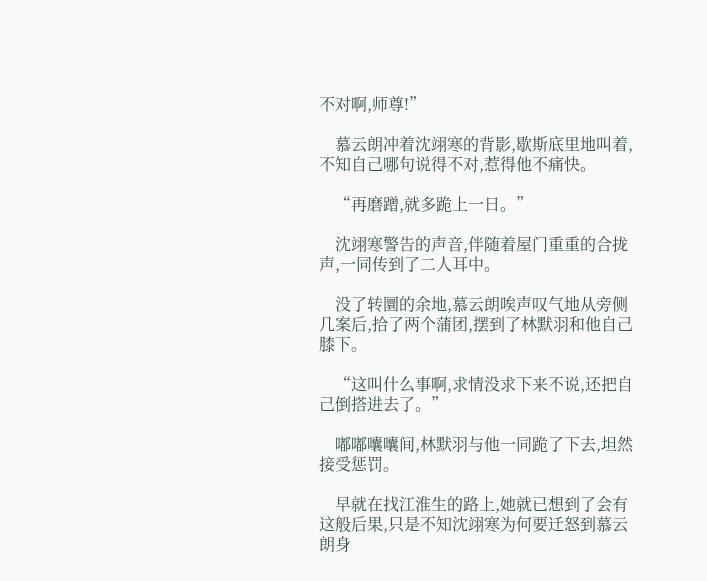不对啊,师尊!”

    慕云朗冲着沈翊寒的背影,歇斯底里地叫着,不知自己哪句说得不对,惹得他不痛快。

    “再磨蹭,就多跪上一日。”

    沈翊寒警告的声音,伴随着屋门重重的合拢声,一同传到了二人耳中。

    没了转圜的余地,慕云朗唉声叹气地从旁侧几案后,拾了两个蒲团,摆到了林默羽和他自己膝下。

    “这叫什么事啊,求情没求下来不说,还把自己倒搭进去了。”

    嘟嘟囔囔间,林默羽与他一同跪了下去,坦然接受惩罚。

    早就在找江淮生的路上,她就已想到了会有这般后果,只是不知沈翊寒为何要迁怒到慕云朗身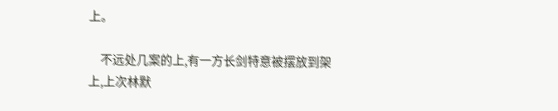上。

    不远处几案的上,有一方长剑特意被摆放到架上,上次林默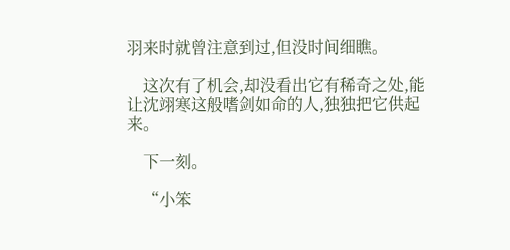羽来时就曾注意到过,但没时间细瞧。

    这次有了机会,却没看出它有稀奇之处,能让沈翊寒这般嗜剑如命的人,独独把它供起来。

    下一刻。

    “小笨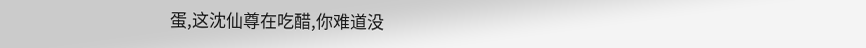蛋,这沈仙尊在吃醋,你难道没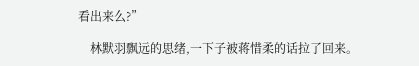看出来么?”

    林默羽飘远的思绪,一下子被蒋惜柔的话拉了回来。